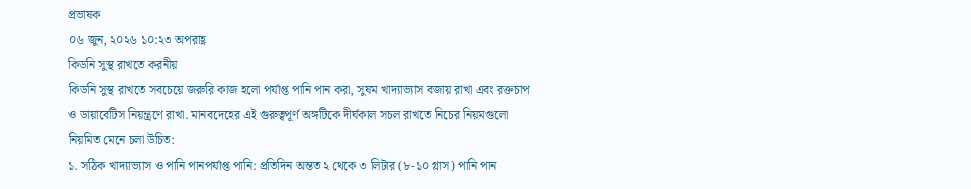প্রভাষক
০৬ জুন, ২০২৬ ১০:২৩ অপরাহ্ণ
কিডনি সুস্থ রাখতে করনীয়
কিডনি সুস্থ রাখতে সবচেয়ে জরুরি কাজ হলো পর্যাপ্ত পানি পান করা, সুষম খাদ্যাভ্যাস বজায় রাখা এবং রক্তচাপ ও ডায়াবেটিস নিয়ন্ত্রণে রাখা. মানবদেহের এই গুরুত্বপূর্ণ অঙ্গটিকে দীর্ঘকাল সচল রাখতে নিচের নিয়মগুলো নিয়মিত মেনে চলা উচিত:
১. সঠিক খাদ্যাভ্যাস ও পানি পানপর্যাপ্ত পানি: প্রতিদিন অন্তত ২ থেকে ৩ লিটার (৮-১০ গ্লাস) পানি পান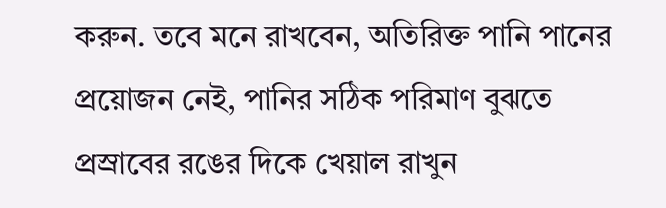করুন. তবে মনে রাখবেন, অতিরিক্ত পানি পানের প্রয়োজন নেই, পানির সঠিক পরিমাণ বুঝতে প্রস্রাবের রঙের দিকে খেয়াল রাখুন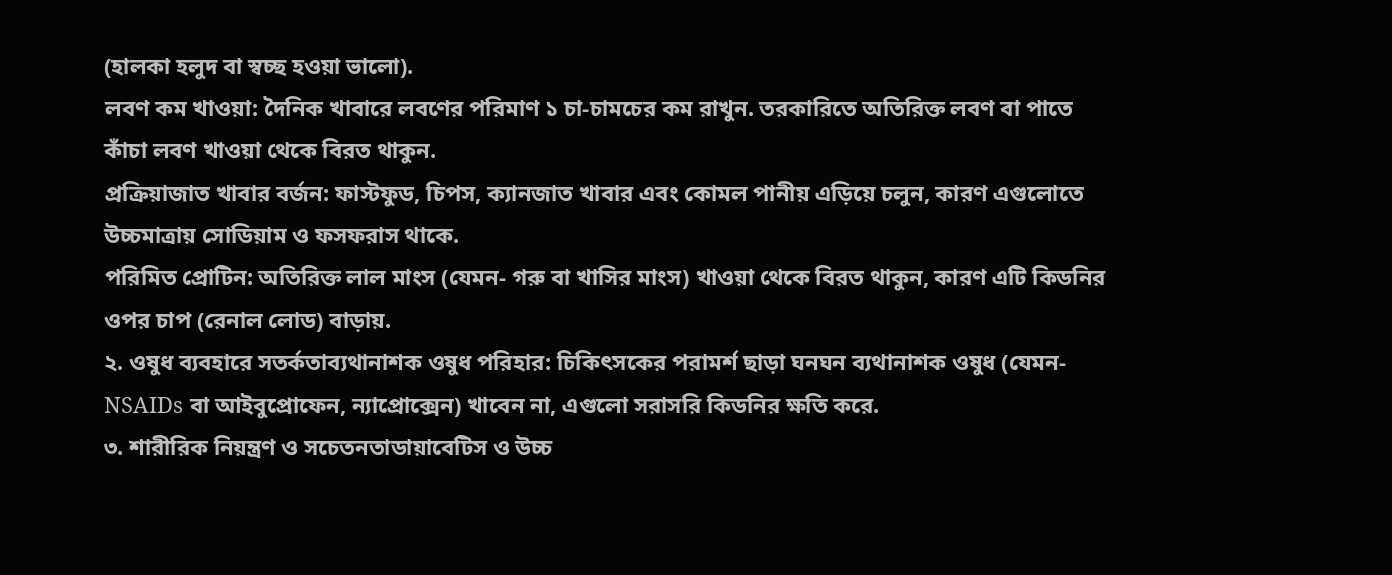(হালকা হলুদ বা স্বচ্ছ হওয়া ভালো).
লবণ কম খাওয়া: দৈনিক খাবারে লবণের পরিমাণ ১ চা-চামচের কম রাখুন. তরকারিতে অতিরিক্ত লবণ বা পাতে কাঁচা লবণ খাওয়া থেকে বিরত থাকুন.
প্রক্রিয়াজাত খাবার বর্জন: ফাস্টফুড, চিপস, ক্যানজাত খাবার এবং কোমল পানীয় এড়িয়ে চলুন, কারণ এগুলোতে উচ্চমাত্রায় সোডিয়াম ও ফসফরাস থাকে.
পরিমিত প্রোটিন: অতিরিক্ত লাল মাংস (যেমন- গরু বা খাসির মাংস) খাওয়া থেকে বিরত থাকুন, কারণ এটি কিডনির ওপর চাপ (রেনাল লোড) বাড়ায়.
২. ওষুধ ব্যবহারে সতর্কতাব্যথানাশক ওষুধ পরিহার: চিকিৎসকের পরামর্শ ছাড়া ঘনঘন ব্যথানাশক ওষুধ (যেমন- NSAIDs বা আইবুপ্রোফেন, ন্যাপ্রোক্সেন) খাবেন না, এগুলো সরাসরি কিডনির ক্ষতি করে.
৩. শারীরিক নিয়ন্ত্রণ ও সচেতনতাডায়াবেটিস ও উচ্চ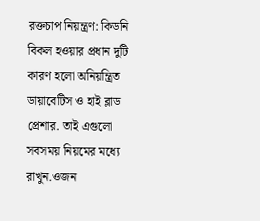রক্তচাপ নিয়ন্ত্রণ: কিডনি বিকল হওয়ার প্রধান দুটি কারণ হলো অনিয়ন্ত্রিত ডায়াবেটিস ও হাই ব্লাড প্রেশার. তাই এগুলো সবসময় নিয়মের মধ্যে রাখুন.ওজন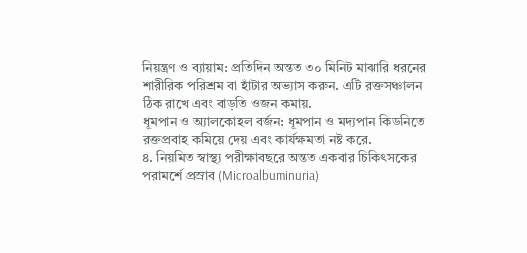নিয়ন্ত্রণ ও ব্যায়াম: প্রতিদিন অন্তত ৩০ মিনিট মাঝারি ধরনের শারীরিক পরিশ্রম বা হাঁটার অভ্যাস করুন. এটি রক্তসঞ্চালন ঠিক রাখে এবং বাড়তি ওজন কমায়.
ধূমপান ও অ্যালকোহল বর্জন: ধূমপান ও মদ্যপান কিডনিতে রক্তপ্রবাহ কমিয়ে দেয় এবং কার্যক্ষমতা নষ্ট করে.
৪. নিয়মিত স্বাস্থ্য পরীক্ষাবছরে অন্তত একবার চিকিৎসকের পরামর্শে প্রস্রাব (Microalbuminuria)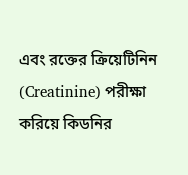এবং রক্তের ক্রিয়েটিনিন (Creatinine) পরীক্ষা করিয়ে কিডনির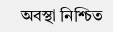অবস্থা নিশ্চিত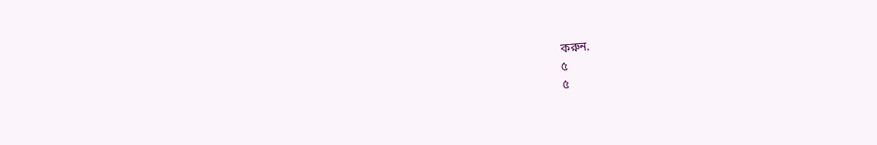করুন.
৫
৫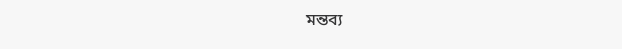মন্তব্য